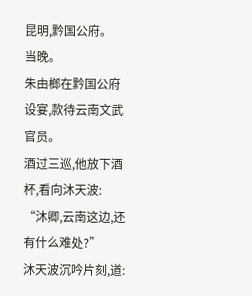昆明,黔国公府。
当晚。
朱由榔在黔国公府设宴,款待云南文武官员。
酒过三巡,他放下酒杯,看向沐天波:
“沐卿,云南这边,还有什么难处?”
沐天波沉吟片刻,道: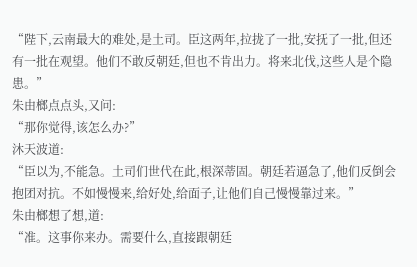“陛下,云南最大的难处,是土司。臣这两年,拉拢了一批,安抚了一批,但还有一批在观望。他们不敢反朝廷,但也不肯出力。将来北伐,这些人是个隐患。”
朱由榔点点头,又问:
“那你觉得,该怎么办?”
沐天波道:
“臣以为,不能急。土司们世代在此,根深蒂固。朝廷若逼急了,他们反倒会抱团对抗。不如慢慢来,给好处,给面子,让他们自己慢慢靠过来。”
朱由榔想了想,道:
“准。这事你来办。需要什么,直接跟朝廷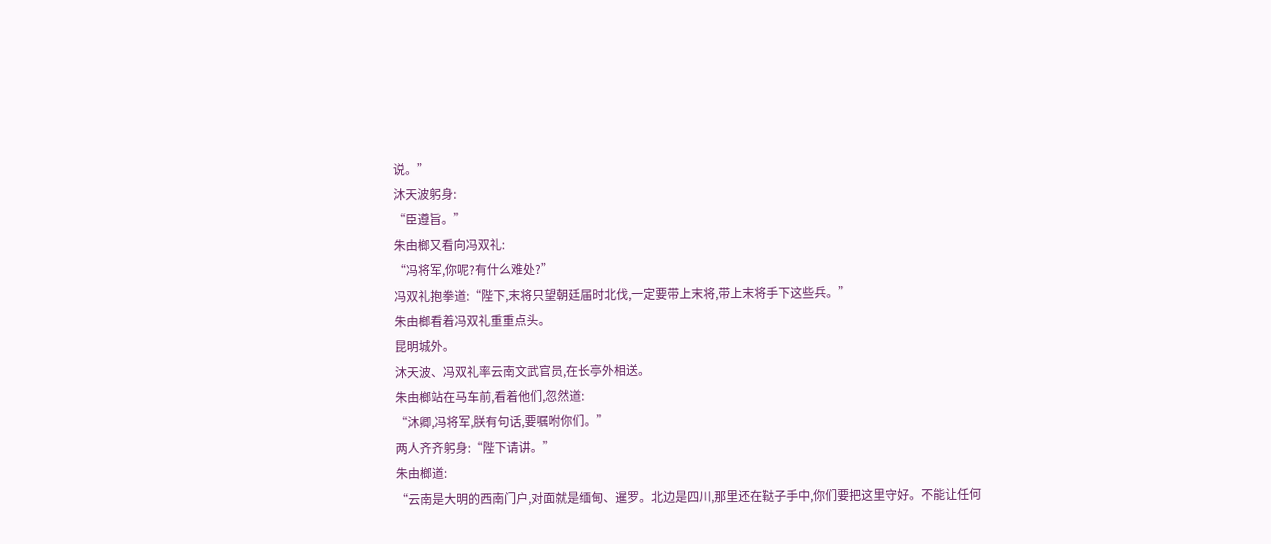说。”
沐天波躬身:
“臣遵旨。”
朱由榔又看向冯双礼:
“冯将军,你呢?有什么难处?”
冯双礼抱拳道:“陛下,末将只望朝廷届时北伐,一定要带上末将,带上末将手下这些兵。”
朱由榔看着冯双礼重重点头。
昆明城外。
沐天波、冯双礼率云南文武官员,在长亭外相送。
朱由榔站在马车前,看着他们,忽然道:
“沐卿,冯将军,朕有句话,要嘱咐你们。”
两人齐齐躬身:“陛下请讲。”
朱由榔道:
“云南是大明的西南门户,对面就是缅甸、暹罗。北边是四川,那里还在鞑子手中,你们要把这里守好。不能让任何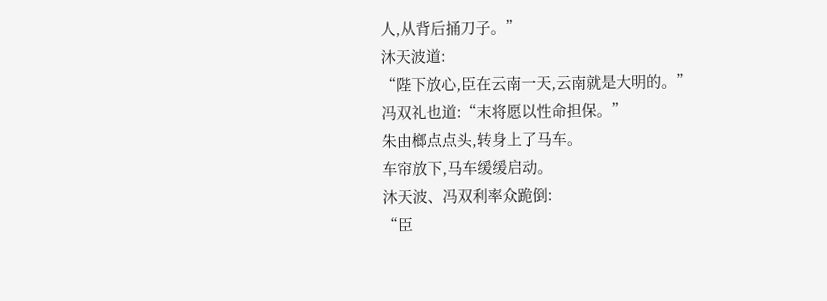人,从背后捅刀子。”
沐天波道:
“陛下放心,臣在云南一天,云南就是大明的。”
冯双礼也道:“末将愿以性命担保。”
朱由榔点点头,转身上了马车。
车帘放下,马车缓缓启动。
沐天波、冯双利率众跪倒:
“臣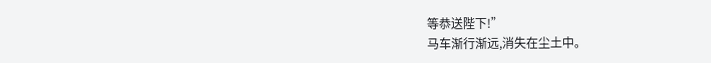等恭送陛下!”
马车渐行渐远,消失在尘土中。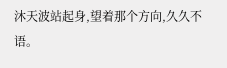沐天波站起身,望着那个方向,久久不语。